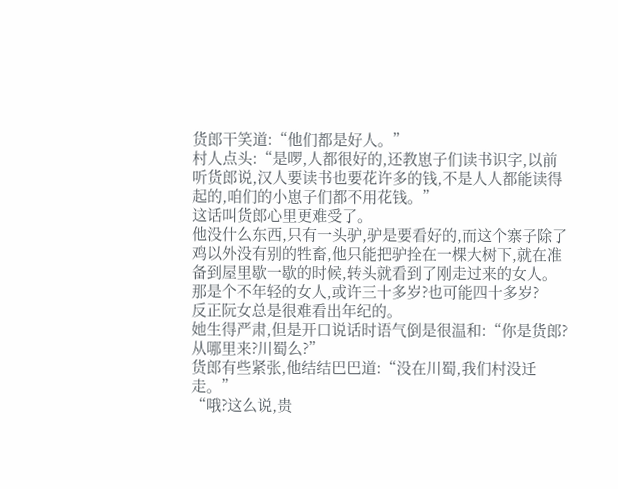货郎干笑道:“他们都是好人。”
村人点头:“是啰,人都很好的,还教崽子们读书识字,以前听货郎说,汉人要读书也要花许多的钱,不是人人都能读得起的,咱们的小崽子们都不用花钱。”
这话叫货郎心里更难受了。
他没什么东西,只有一头驴,驴是要看好的,而这个寨子除了鸡以外没有别的牲畜,他只能把驴拴在一棵大树下,就在准备到屋里歇一歇的时候,转头就看到了刚走过来的女人。
那是个不年轻的女人,或许三十多岁?也可能四十多岁?
反正阮女总是很难看出年纪的。
她生得严肃,但是开口说话时语气倒是很温和:“你是货郎?从哪里来?川蜀么?”
货郎有些紧张,他结结巴巴道:“没在川蜀,我们村没迁走。”
“哦?这么说,贵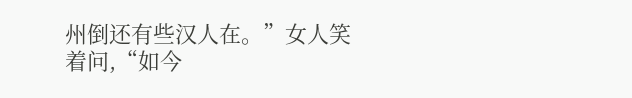州倒还有些汉人在。”女人笑着问,“如今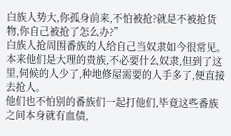白族人势大,你孤身前来,不怕被抢?就是不被抢货物,你自己被抢了怎么办?”
白族人抢周围番族的人给自己当奴隶如今很常见。
本来他们是大理的贵族,不必要什么奴隶,但到了这里,伺候的人少了,种地修屋需要的人手多了,便直接去抢人。
他们也不怕别的番族们一起打他们,毕竟这些番族之间本身就有血债,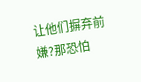让他们摒弃前嫌?那恐怕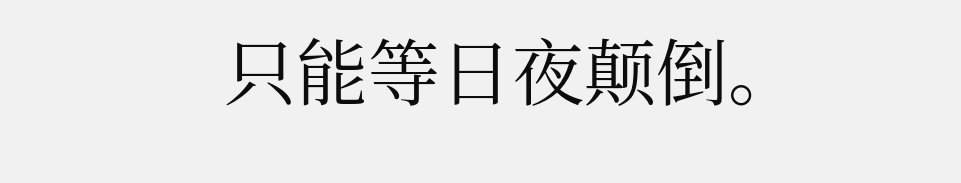只能等日夜颠倒。